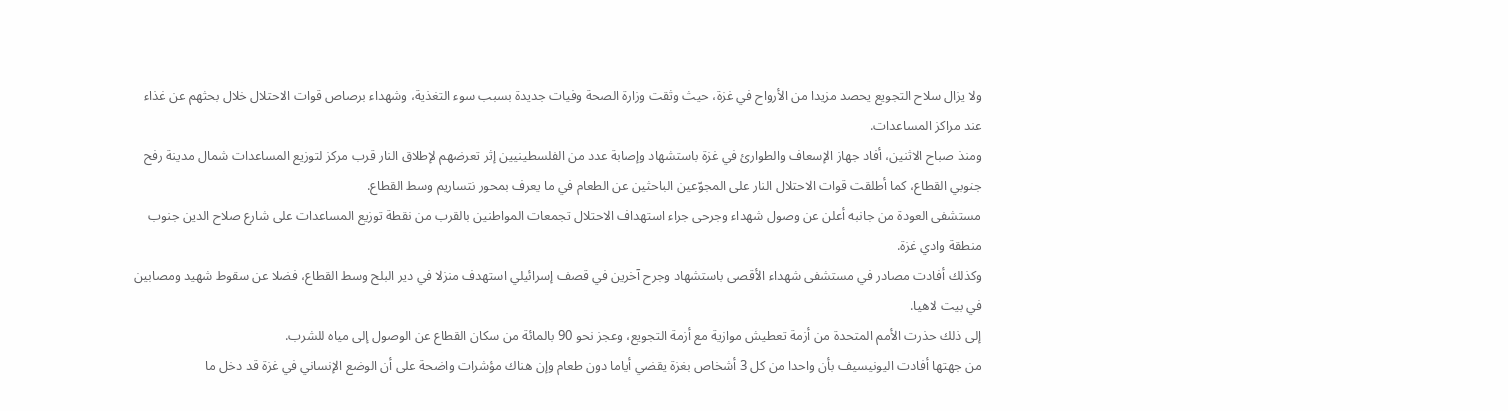ولا يزال سلاح التجويع يحصد مزيدا من الأرواح في غزة، حيث وثقت وزارة الصحة وفيات جديدة بسبب سوء التغذية، وشهداء برصاص قوات الاحتلال خلال بحثهم عن غذاء عند مراكز المساعدات.
ومنذ صباح الاثنين، أفاد جهاز الإسعاف والطوارئ في غزة باستشهاد وإصابة عدد من الفلسطينيين إثر تعرضهم لإطلاق النار قرب مركز لتوزيع المساعدات شمال مدينة رفح جنوبي القطاع، كما أطلقت قوات الاحتلال النار على المجوّعين الباحثين عن الطعام في ما يعرف بمحور نتساريم وسط القطاع.
مستشفى العودة من جانبه أعلن عن وصول شهداء وجرحى جراء استهداف الاحتلال تجمعات المواطنين بالقرب من نقطة توزيع المساعدات على شارع صلاح الدين جنوب منطقة وادي غزة.
وكذلك أفادت مصادر في مستشفى شهداء الأقصى باستشهاد وجرح آخرين في قصف إسرائيلي استهدف منزلا في دير البلح وسط القطاع، فضلا عن سقوط شهيد ومصابين في بيت لاهيا.
إلى ذلك حذرت الأمم المتحدة من أزمة تعطيش موازية مع أزمة التجويع، وعجز نحو 90 بالمائة من سكان القطاع عن الوصول إلى مياه للشرب.
من جهتها أفادت اليونيسيف بأن واحدا من كل 3 أشخاص بغزة يقضي أياما دون طعام وإن هناك مؤشرات واضحة على أن الوضع الإنساني في غزة قد دخل ما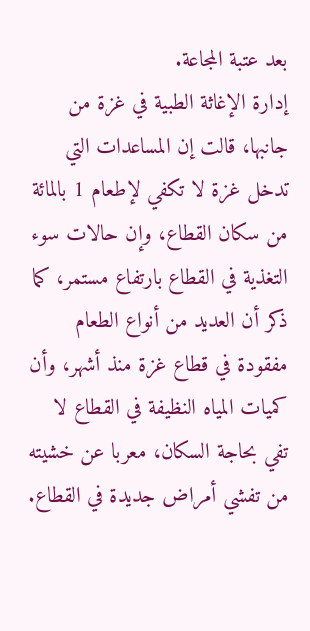بعد عتبة المجاعة.
إدارة الإغاثة الطبية في غزة من جانبها، قالت إن المساعدات التي تدخل غزة لا تكفي لإطعام 1 بالمائة من سكان القطاع، وإن حالات سوء التغذية في القطاع بارتفاع مستمر، كما ذكر أن العديد من أنواع الطعام مفقودة في قطاع غزة منذ أشهر، وأن كميات المياه النظيفة في القطاع لا تفي بحاجة السكان، معربا عن خشيته من تفشي أمراض جديدة في القطاع.